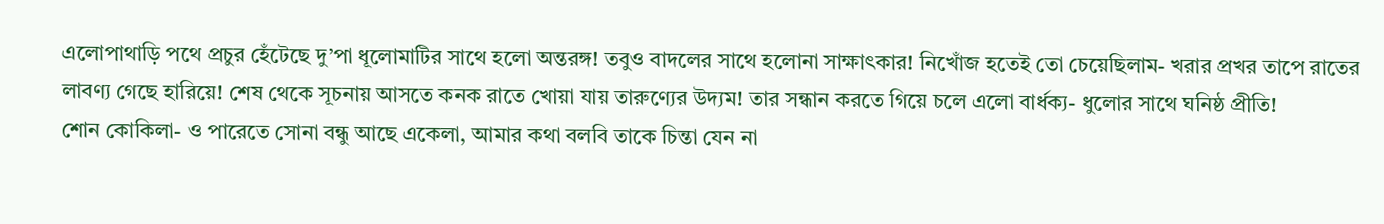এলোপাথাড়ি পথে প্রচুর হেঁটেছে দু’পা ধূলোমাটির সাথে হলো অন্তরঙ্গ! তবুও বাদলের সাথে হলোনা সাক্ষাৎকার! নিখোঁজ হতেই তো চেয়েছিলাম- খরার প্রখর তাপে রাতের লাবণ্য গেছে হারিয়ে! শেষ থেকে সূচনায় আসতে কনক রাতে খোয়া যায় তারুণ্যের উদ্যম! তার সন্ধান করতে গিয়ে চলে এলো বার্ধক্য- ধুলোর সাথে ঘনিষ্ঠ প্রীতি!
শোন কোকিলা- ও পারেতে সোনা বন্ধু আছে একেলা, আমার কথা বলবি তাকে চিন্তা যেন না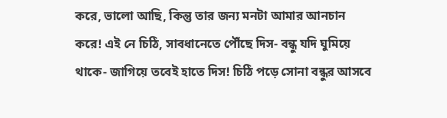করে, ভালো আছি, কিন্তু তার জন্য মনটা আমার আনচান করে! এই নে চিঠি, সাবধানেতে পৌঁছে দিস- বন্ধু যদি ঘুমিয়ে থাকে- জাগিয়ে তবেই হাতে দিস! চিঠি পড়ে সোনা বন্ধুর আসবে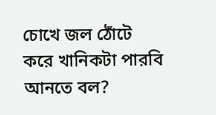চোখে জল ঠোঁটে করে খানিকটা পারবি আনতে বল?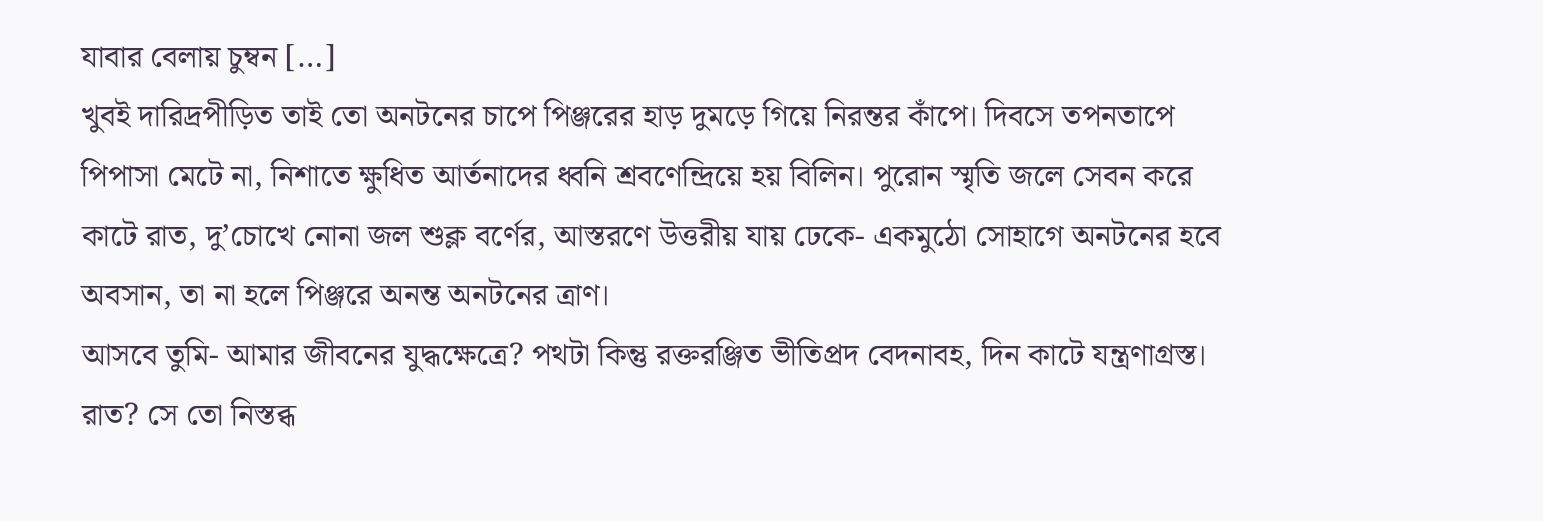যাবার বেলায় চুম্বন […]
খুবই দারিদ্রপীড়িত তাই তো অনটনের চাপে পিঞ্জরের হাড় দুমড়ে গিয়ে নিরন্তর কাঁপে। দিবসে তপনতাপে পিপাসা মেটে না, নিশাতে ক্ষুধিত আর্তনাদের ধ্বনি শ্রবণেন্দ্রিয়ে হয় বিলিন। পুরোন স্মৃতি জলে সেবন করে কাটে রাত, দু’চোখে নোনা জল শুক্ল বর্ণের, আস্তরণে উত্তরীয় যায় ঢেকে- একমুঠো সোহাগে অনটনের হবে অবসান, তা না হলে পিঞ্জরে অনন্ত অনটনের ত্রাণ।
আসবে তুমি- আমার জীবনের যুদ্ধক্ষেত্রে? পথটা কিন্তু রক্তরঞ্জিত ভীতিপ্রদ বেদনাবহ, দিন কাটে যন্ত্রণাগ্রস্ত। রাত? সে তো নিস্তব্ধ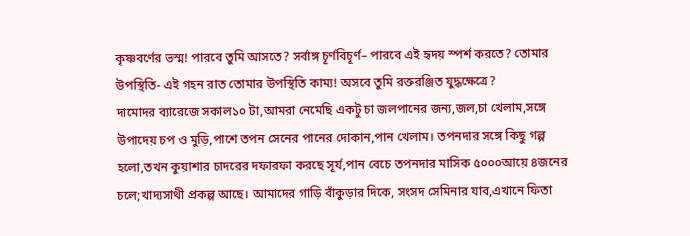কৃষ্ণবর্ণের ভস্ম! পারবে তুমি আসতে? সর্বাঙ্গ চূর্ণবিচূর্ণ– পারবে এই হৃদয় স্পর্শ করতে? তোমার উপস্থিতি- এই গহন রাত তোমার উপস্থিতি কাম্য! অসবে তুমি রক্তরঞ্জিত যুদ্ধক্ষেত্রে?
দামোদর ব্যারেজে সকাল১০ টা,আমরা নেমেছি একটু চা জলপানের জন্য,জল,চা খেলাম,সঙ্গে উপাদেয় চপ ও মুড়ি,পাশে তপন সেনের পানের দোকান,পান খেলাম। তপনদার সঙ্গে কিছু গল্প হলো,তখন কুয়াশার চাদরের দফারফা করছে সূর্য,পান বেচে তপনদার মাসিক ৫০০০আয়ে ৪জনের চলে;খাদ্যসাথী প্রকল্প আছে। আমাদের গাড়ি বাঁকুড়ার দিকে, সংসদ সেমিনার যাব,এখানে ফিতা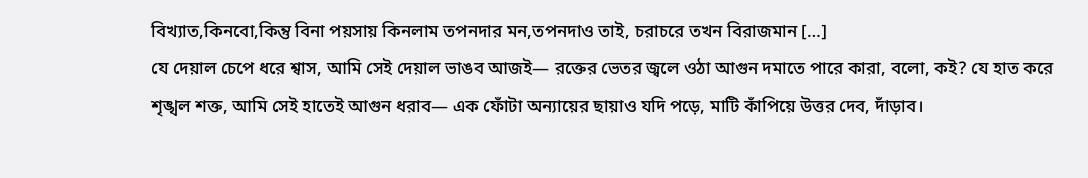বিখ্যাত,কিনবো,কিন্তু বিনা পয়সায় কিনলাম তপনদার মন,তপনদাও তাই, চরাচরে তখন বিরাজমান […]
যে দেয়াল চেপে ধরে শ্বাস, আমি সেই দেয়াল ভাঙব আজই— রক্তের ভেতর জ্বলে ওঠা আগুন দমাতে পারে কারা, বলো, কই? যে হাত করে শৃঙ্খল শক্ত, আমি সেই হাতেই আগুন ধরাব— এক ফোঁটা অন্যায়ের ছায়াও যদি পড়ে, মাটি কাঁপিয়ে উত্তর দেব, দাঁড়াব।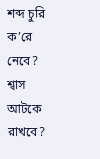শব্দ চুরি ক’রে নেবে? শ্বাস আটকে রাখবে?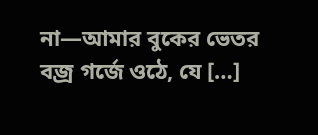না—আমার বুকের ভেতর বজ্র গর্জে ওঠে, যে […]